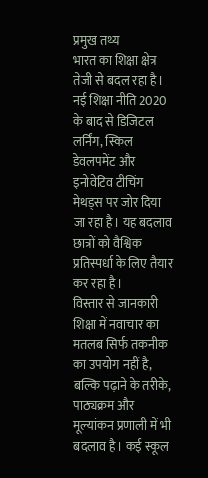प्रमुख तथ्य
भारत का शिक्षा क्षेत्र तेजी से बदल रहा है। नई शिक्षा नीति 2020 के बाद से डिजिटल लर्निंग, स्किल डेवलपमेंट और इनोवेटिव टीचिंग मेथड्स पर जोर दिया जा रहा है। यह बदलाव छात्रों को वैश्विक प्रतिस्पर्धा के लिए तैयार कर रहा है।
विस्तार से जानकारी
शिक्षा में नवाचार का मतलब सिर्फ तकनीक का उपयोग नहीं है, बल्कि पढ़ाने के तरीके, पाठ्यक्रम और मूल्यांकन प्रणाली में भी बदलाव है। कई स्कूल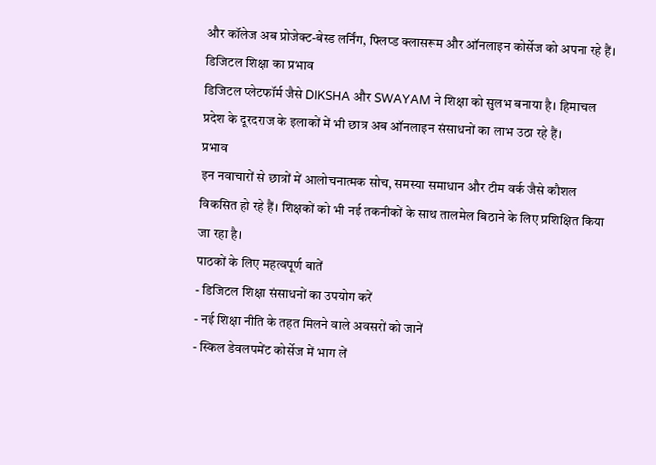और कॉलेज अब प्रोजेक्ट-बेस्ड लर्निंग, फ्लिप्ड क्लासरूम और ऑनलाइन कोर्सेज को अपना रहे हैं।
डिजिटल शिक्षा का प्रभाव
डिजिटल प्लेटफॉर्म जैसे DIKSHA और SWAYAM ने शिक्षा को सुलभ बनाया है। हिमाचल प्रदेश के दूरदराज के इलाकों में भी छात्र अब ऑनलाइन संसाधनों का लाभ उठा रहे हैं।
प्रभाव
इन नवाचारों से छात्रों में आलोचनात्मक सोच, समस्या समाधान और टीम वर्क जैसे कौशल विकसित हो रहे हैं। शिक्षकों को भी नई तकनीकों के साथ तालमेल बिठाने के लिए प्रशिक्षित किया जा रहा है।
पाठकों के लिए महत्वपूर्ण बातें
- डिजिटल शिक्षा संसाधनों का उपयोग करें
- नई शिक्षा नीति के तहत मिलने वाले अवसरों को जानें
- स्किल डेवलपमेंट कोर्सेज में भाग लें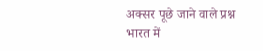अक्सर पूछे जाने वाले प्रश्न
भारत में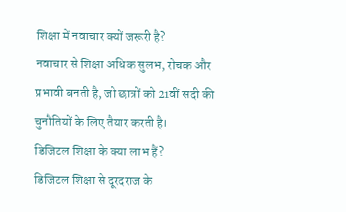शिक्षा में नवाचार क्यों जरूरी है?
नवाचार से शिक्षा अधिक सुलभ, रोचक और प्रभावी बनती है, जो छात्रों को 21वीं सदी की चुनौतियों के लिए तैयार करती है।
डिजिटल शिक्षा के क्या लाभ हैं?
डिजिटल शिक्षा से दूरदराज के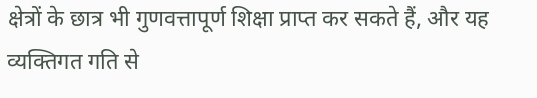क्षेत्रों के छात्र भी गुणवत्तापूर्ण शिक्षा प्राप्त कर सकते हैं, और यह व्यक्तिगत गति से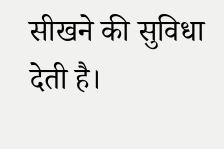सीखने की सुविधा देती है।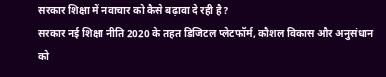सरकार शिक्षा में नवाचार को कैसे बढ़ावा दे रही है?
सरकार नई शिक्षा नीति 2020 के तहत डिजिटल प्लेटफॉर्म, कौशल विकास और अनुसंधान को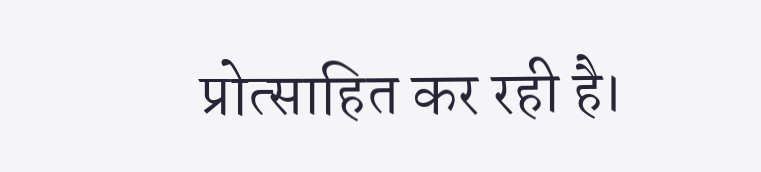प्रोत्साहित कर रही है।